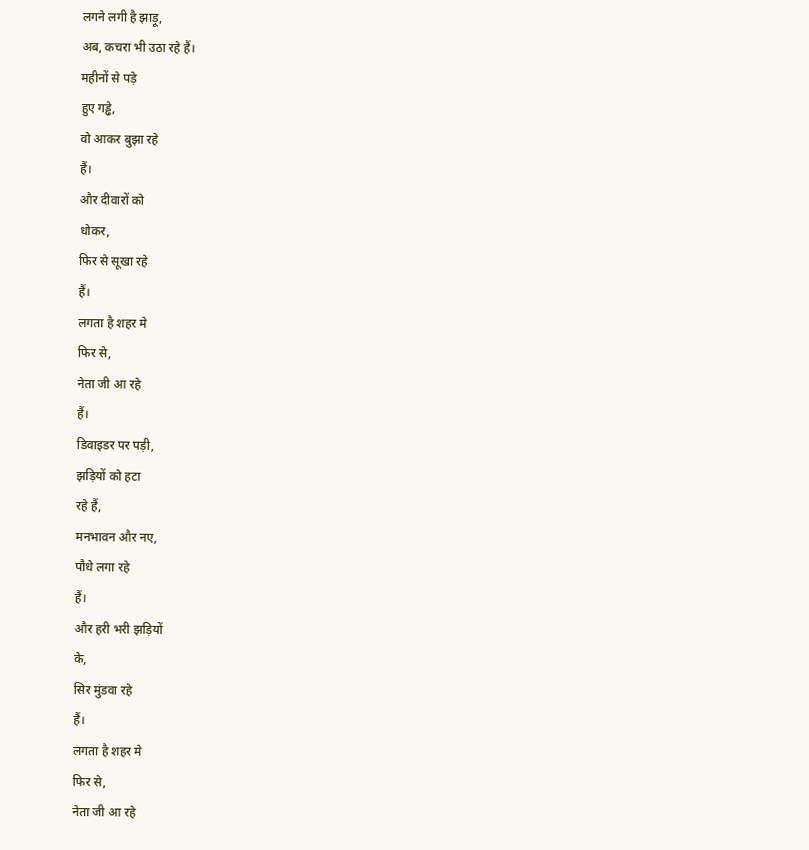लगने लगी है झाड़ू,
अब, कचरा भी उठा रहे हैं।
महीनों से पड़े
हुए गड्ढे,
वो आकर बुझा रहे
हैं।
और दीवारों को
धोकर,
फिर से सूखा रहे
हैं।
लगता है शहर मे
फिर से,
नेता जी आ रहे
हैं।
डिवाइडर पर पड़ी,
झड़ियों को हटा
रहे हैं,
मनभावन और नए,
पौधे लगा रहे
हैं।
और हरी भरी झड़ियों
के,
सिर मुंडवा रहे
हैं।
लगता है शहर मे
फिर से,
नेता जी आ रहे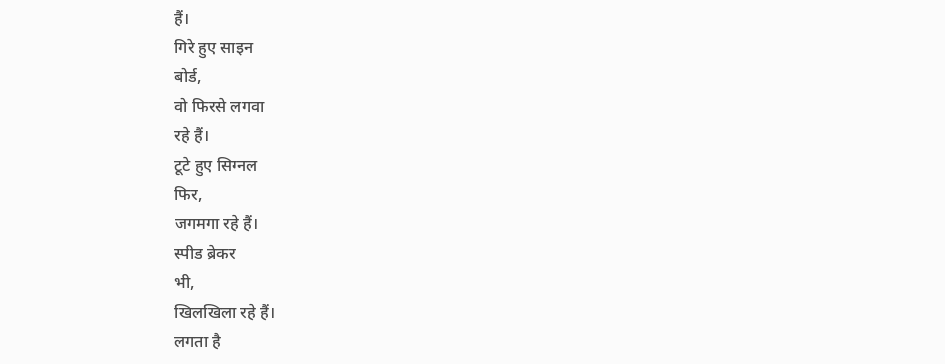हैं।
गिरे हुए साइन
बोर्ड,
वो फिरसे लगवा
रहे हैं।
टूटे हुए सिग्नल
फिर,
जगमगा रहे हैं।
स्पीड ब्रेकर
भी,
खिलखिला रहे हैं।
लगता है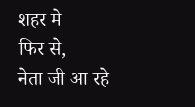शहर मे
फिर से,
नेता जी आ रहे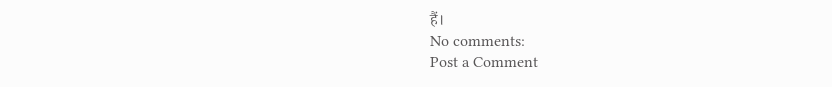हैं।
No comments:
Post a Comment